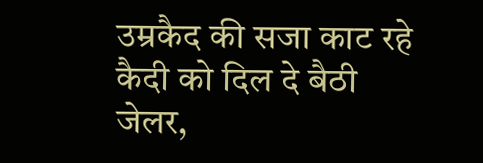उम्रकैद की सजा काट रहे कैदी को दिल दे बैठी जेलर,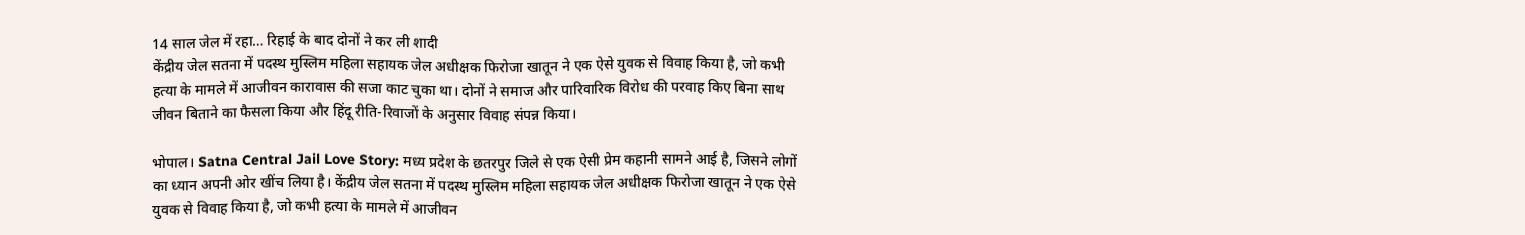14 साल जेल में रहा… रिहाई के बाद दोनों ने कर ली शादी
केंद्रीय जेल सतना में पदस्थ मुस्लिम महिला सहायक जेल अधीक्षक फिरोजा खातून ने एक ऐसे युवक से विवाह किया है, जो कभी हत्या के मामले में आजीवन कारावास की सजा काट चुका था। दोनों ने समाज और पारिवारिक विरोध की परवाह किए बिना साथ जीवन बिताने का फैसला किया और हिंदू रीति-रिवाजों के अनुसार विवाह संपन्न किया।

भोपाल। Satna Central Jail Love Story: मध्य प्रदेश के छतरपुर जिले से एक ऐसी प्रेम कहानी सामने आई है, जिसने लोगों का ध्यान अपनी ओर खींच लिया है। केंद्रीय जेल सतना में पदस्थ मुस्लिम महिला सहायक जेल अधीक्षक फिरोजा खातून ने एक ऐसे युवक से विवाह किया है, जो कभी हत्या के मामले में आजीवन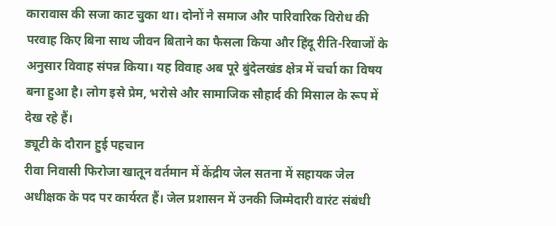कारावास की सजा काट चुका था। दोनों ने समाज और पारिवारिक विरोध की परवाह किए बिना साथ जीवन बिताने का फैसला किया और हिंदू रीति-रिवाजों के अनुसार विवाह संपन्न किया। यह विवाह अब पूरे बुंदेलखंड क्षेत्र में चर्चा का विषय बना हुआ है। लोग इसे प्रेम, भरोसे और सामाजिक सौहार्द की मिसाल के रूप में देख रहे हैं।
ड्यूटी के दौरान हुई पहचान
रीवा निवासी फिरोजा खातून वर्तमान में केंद्रीय जेल सतना में सहायक जेल अधीक्षक के पद पर कार्यरत हैं। जेल प्रशासन में उनकी जिम्मेदारी वारंट संबंधी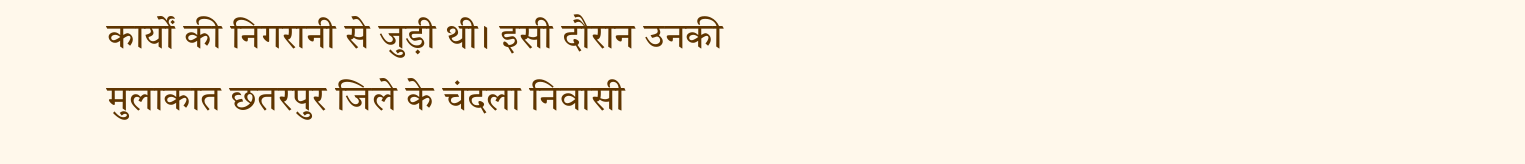कार्यों की निगरानी से जुड़ी थी। इसी दौरान उनकी मुलाकात छतरपुर जिले के चंदला निवासी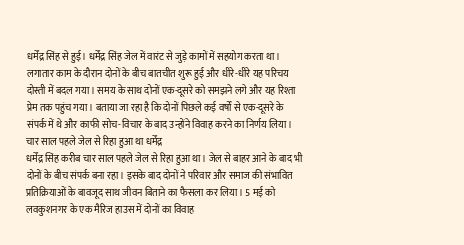धर्मेंद्र सिंह से हुई। धर्मेंद्र सिंह जेल में वारंट से जुड़े कामों में सहयोग करता था। लगातार काम के दौरान दोनों के बीच बातचीत शुरू हुई और धीरे-धीरे यह परिचय दोस्ती में बदल गया। समय के साथ दोनों एक-दूसरे को समझने लगे और यह रिश्ता प्रेम तक पहुंच गया। बताया जा रहा है कि दोनों पिछले कई वर्षों से एक-दूसरे के संपर्क में थे और काफी सोच-विचार के बाद उन्होंने विवाह करने का निर्णय लिया।
चार साल पहले जेल से रिहा हुआ था धर्मेंद्र
धर्मेंद्र सिंह करीब चार साल पहले जेल से रिहा हुआ था। जेल से बाहर आने के बाद भी दोनों के बीच संपर्क बना रहा। इसके बाद दोनों ने परिवार और समाज की संभावित प्रतिक्रियाओं के बावजूद साथ जीवन बिताने का फैसला कर लिया। 5 मई को लवकुशनगर के एक मैरिज हाउस में दोनों का विवाह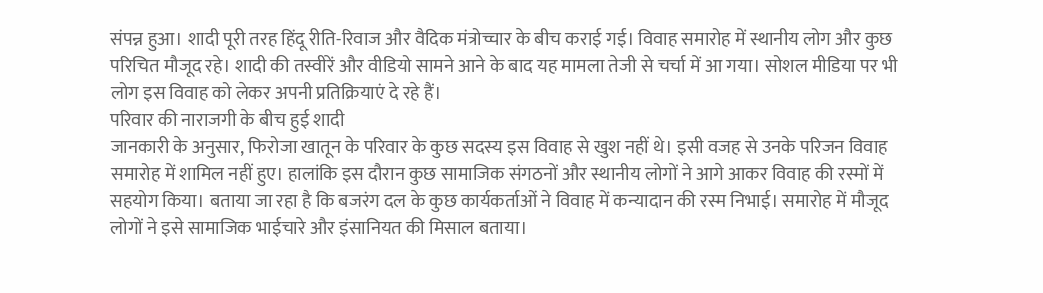संपन्न हुआ। शादी पूरी तरह हिंदू रीति-रिवाज और वैदिक मंत्रोच्चार के बीच कराई गई। विवाह समारोह में स्थानीय लोग और कुछ परिचित मौजूद रहे। शादी की तस्वीरें और वीडियो सामने आने के बाद यह मामला तेजी से चर्चा में आ गया। सोशल मीडिया पर भी लोग इस विवाह को लेकर अपनी प्रतिक्रियाएं दे रहे हैं।
परिवार की नाराजगी के बीच हुई शादी
जानकारी के अनुसार, फिरोजा खातून के परिवार के कुछ सदस्य इस विवाह से खुश नहीं थे। इसी वजह से उनके परिजन विवाह समारोह में शामिल नहीं हुए। हालांकि इस दौरान कुछ सामाजिक संगठनों और स्थानीय लोगों ने आगे आकर विवाह की रस्मों में सहयोग किया। बताया जा रहा है कि बजरंग दल के कुछ कार्यकर्ताओं ने विवाह में कन्यादान की रस्म निभाई। समारोह में मौजूद लोगों ने इसे सामाजिक भाईचारे और इंसानियत की मिसाल बताया।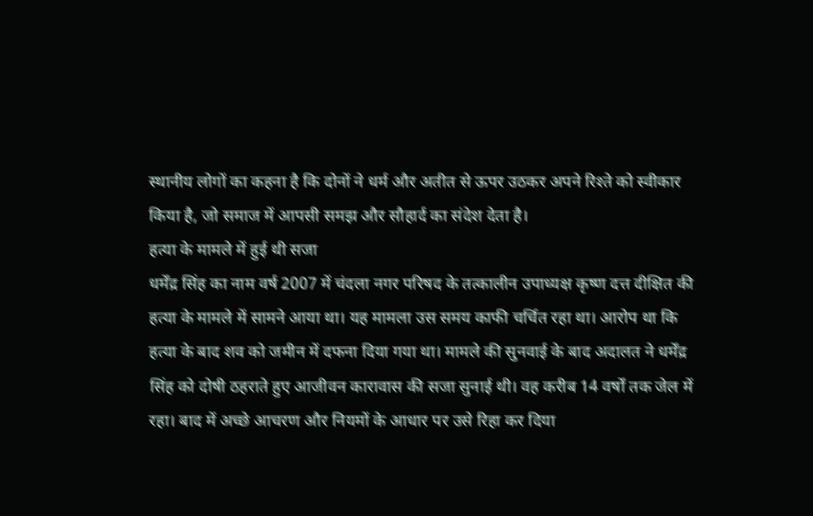स्थानीय लोगों का कहना है कि दोनों ने धर्म और अतीत से ऊपर उठकर अपने रिश्ते को स्वीकार किया है, जो समाज में आपसी समझ और सौहार्द का संदेश देता है।
हत्या के मामले में हुई थी सजा
धर्मेंद्र सिंह का नाम वर्ष 2007 में चंदला नगर परिषद के तत्कालीन उपाध्यक्ष कृष्ण दत्त दीक्षित की हत्या के मामले में सामने आया था। यह मामला उस समय काफी चर्चित रहा था। आरोप था कि हत्या के बाद शव को जमीन में दफना दिया गया था। मामले की सुनवाई के बाद अदालत ने धर्मेंद्र सिंह को दोषी ठहराते हुए आजीवन कारावास की सजा सुनाई थी। वह करीब 14 वर्षों तक जेल में रहा। बाद में अच्छे आचरण और नियमों के आधार पर उसे रिहा कर दिया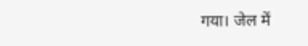गया। जेल में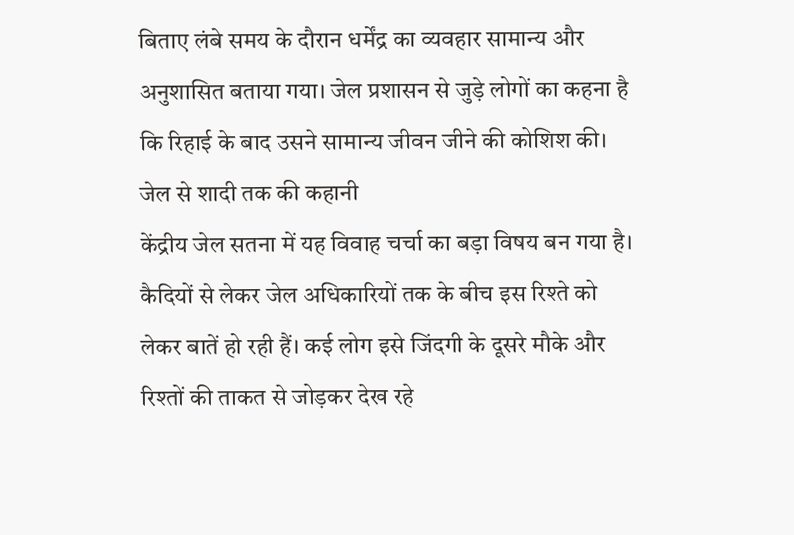बिताए लंबे समय के दौरान धर्मेंद्र का व्यवहार सामान्य और अनुशासित बताया गया। जेल प्रशासन से जुड़े लोगों का कहना है कि रिहाई के बाद उसने सामान्य जीवन जीने की कोशिश की।
जेल से शादी तक की कहानी
केंद्रीय जेल सतना में यह विवाह चर्चा का बड़ा विषय बन गया है। कैदियों से लेकर जेल अधिकारियों तक के बीच इस रिश्ते को लेकर बातें हो रही हैं। कई लोग इसे जिंदगी के दूसरे मौके और रिश्तों की ताकत से जोड़कर देख रहे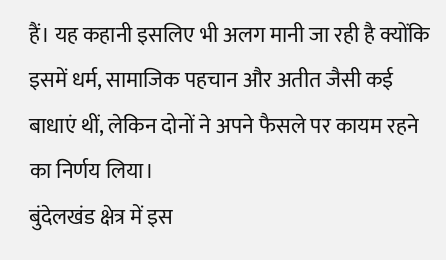हैं। यह कहानी इसलिए भी अलग मानी जा रही है क्योंकि इसमें धर्म, सामाजिक पहचान और अतीत जैसी कई बाधाएं थीं, लेकिन दोनों ने अपने फैसले पर कायम रहने का निर्णय लिया।
बुंदेलखंड क्षेत्र में इस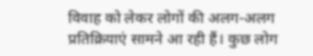विवाह को लेकर लोगों की अलग-अलग प्रतिक्रियाएं सामने आ रही हैं। कुछ लोग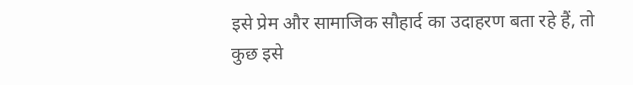इसे प्रेम और सामाजिक सौहार्द का उदाहरण बता रहे हैं, तो कुछ इसे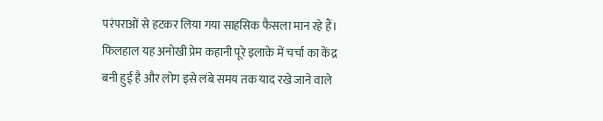परंपराओं से हटकर लिया गया साहसिक फैसला मान रहे हैं। फिलहाल यह अनोखी प्रेम कहानी पूरे इलाके में चर्चा का केंद्र बनी हुई है और लोग इसे लंबे समय तक याद रखे जाने वाले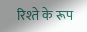रिश्ते के रूप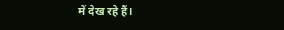में देख रहे हैं।